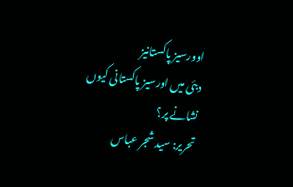اوورسیز پاکستانیز
دبئی میں اورسیز پاکستانی کیوں نشانے پر؟
تحریر: سید شجر عباس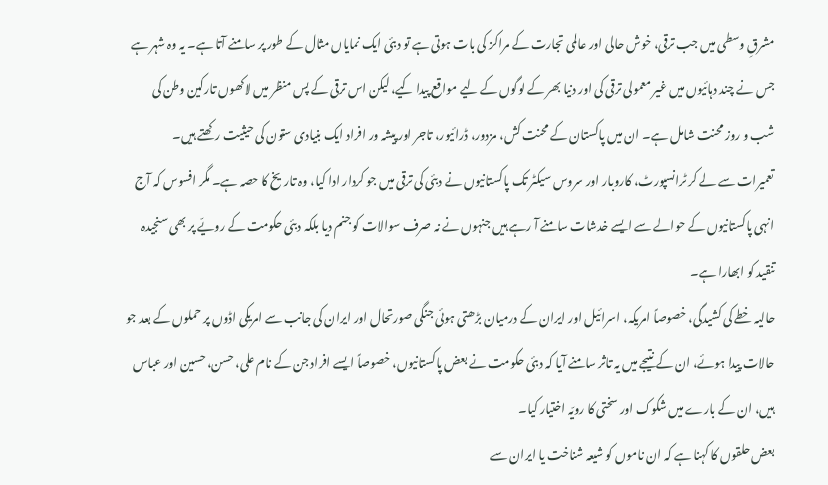مشرقِ وسطی میں جب ترقی، خوش حالی اور عالمی تجارت کے مراکز کی بات ہوتی ہے تو دبئی ایک نمایاں مثال کے طور پر سامنے آتا ہے۔ یہ وہ شہر ہے جس نے چند دہائیوں میں غیر معمولی ترقی کی اور دنیا بھر کے لوگوں کے لیے مواقع پیدا کیے، لیکن اس ترقی کے پس منظر میں لاکھوں تارکین وطن کی شب و روز محنت شامل ہے۔ ان میں پاکستان کے محنت کش، مزدور، ڈرائیور، تاجر اور پیشہ ور افراد ایک بنیادی ستون کی حیثیت رکھتے ہیں۔
تعمیرات سے لے کر ٹرانسپورٹ، کاروبار اور سروس سیکٹر تک پاکستانیوں نے دبئی کی ترقی میں جو کردار ادا کیا، وہ تاریخ کا حصہ ہے۔ مگر افسوس کہ آج انہی پاکستانیوں کے حوالے سے ایسے خدشات سامنے آ رہے ہیں جنہوں نے نہ صرف سوالات کو جنم دیا بلکہ دبئی حکومت کے رویّے پر بھی سنجیدہ تنقید کو ابھارا ہے۔
حالیہ خطے کی کشیدگی، خصوصاً امریکہ، اسرائیل اور ایران کے درمیان بڑھتی ہوئی جنگی صورتحال اور ایران کی جانب سے امریکی اڈوں پر حملوں کے بعد جو حالات پیدا ہوئے، ان کے نتیجے میں یہ تاثر سامنے آیا کہ دبئی حکومت نے بعض پاکستانیوں، خصوصاً ایسے افراد جن کے نام علی، حسن، حسین اور عباس ہیں، ان کے بارے میں شکوک اور سختی کا رویّہ اختیار کیا۔
بعض حلقوں کا کہنا ہے کہ ان ناموں کو شیعہ شناخت یا ایران سے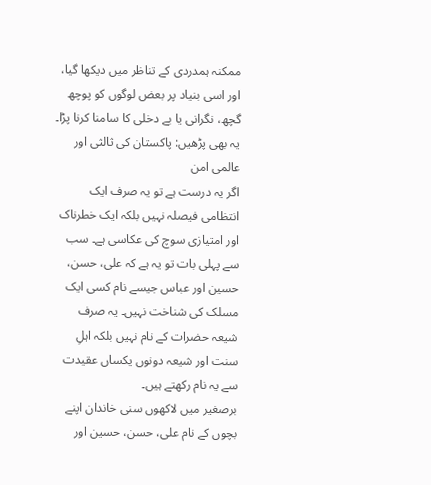ممکنہ ہمدردی کے تناظر میں دیکھا گیا، اور اسی بنیاد پر بعض لوگوں کو پوچھ گچھ، نگرانی یا بے دخلی کا سامنا کرنا پڑا۔
یہ بھی پڑھیں: پاکستان کی ثالثی اور عالمی امن
اگر یہ درست ہے تو یہ صرف ایک انتظامی فیصلہ نہیں بلکہ ایک خطرناک اور امتیازی سوچ کی عکاسی ہے۔ سب سے پہلی بات تو یہ ہے کہ علی، حسن، حسین اور عباس جیسے نام کسی ایک مسلک کی شناخت نہیں۔ یہ صرف شیعہ حضرات کے نام نہیں بلکہ اہلِ سنت اور شیعہ دونوں یکساں عقیدت سے یہ نام رکھتے ہیں۔
برصغیر میں لاکھوں سنی خاندان اپنے بچوں کے نام علی، حسن، حسین اور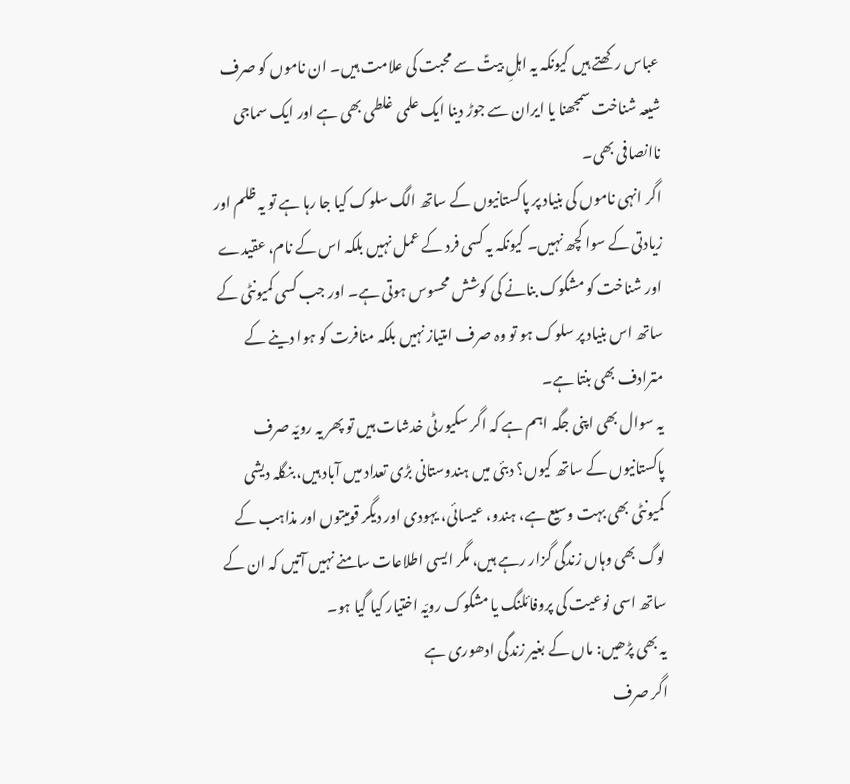عباس رکھتے ہیں کیونکہ یہ اہلِ بیتؑ سے محبت کی علامت ہیں۔ ان ناموں کو صرف شیعہ شناخت سمجھنا یا ایران سے جوڑ دینا ایک علمی غلطی بھی ہے اور ایک سماجی ناانصافی بھی۔
اگر انہی ناموں کی بنیاد پر پاکستانیوں کے ساتھ الگ سلوک کیا جا رہا ہے تو یہ ظلم اور زیادتی کے سوا کچھ نہیں۔ کیونکہ یہ کسی فرد کے عمل نہیں بلکہ اس کے نام، عقیدے اور شناخت کو مشکوک بنانے کی کوشش محسوس ہوتی ہے۔ اور جب کسی کمیونٹی کے ساتھ اس بنیاد پر سلوک ہو تو وہ صرف امتیاز نہیں بلکہ منافرت کو ہوا دینے کے مترادف بھی بنتا ہے۔
یہ سوال بھی اپنی جگہ اہم ہے کہ اگر سکیورٹی خدشات ہیں تو پھر یہ رویّہ صرف پاکستانیوں کے ساتھ کیوں؟ دبئی میں ہندوستانی بڑی تعداد میں آباد ہیں، بنگلہ دیشی کمیونٹی بھی بہت وسیع ہے، ہندو، عیسائی، یہودی اور دیگر قومیتوں اور مذاہب کے لوگ بھی وہاں زندگی گزار رہے ہیں، مگر ایسی اطلاعات سامنے نہیں آتیں کہ ان کے ساتھ اسی نوعیت کی پروفائلنگ یا مشکوک رویّہ اختیار کیا گیا ہو۔
یہ بھی پڑھیں: ماں کے بغیر زندگی ادھوری ہے
اگر صرف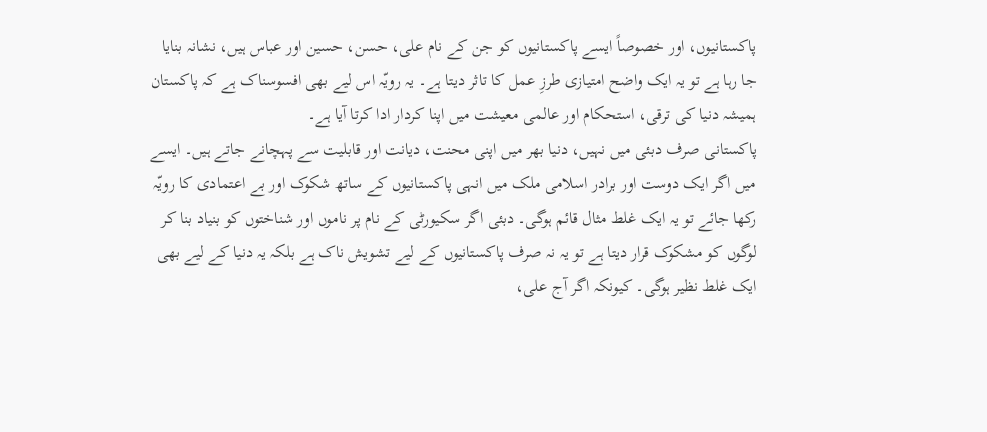پاکستانیوں، اور خصوصاً ایسے پاکستانیوں کو جن کے نام علی، حسن، حسین اور عباس ہیں، نشانہ بنایا جا رہا ہے تو یہ ایک واضح امتیازی طرزِ عمل کا تاثر دیتا ہے۔ یہ رویّہ اس لیے بھی افسوسناک ہے کہ پاکستان ہمیشہ دنیا کی ترقی، استحکام اور عالمی معیشت میں اپنا کردار ادا کرتا آیا ہے۔
پاکستانی صرف دبئی میں نہیں، دنیا بھر میں اپنی محنت، دیانت اور قابلیت سے پہچانے جاتے ہیں۔ ایسے میں اگر ایک دوست اور برادر اسلامی ملک میں انہی پاکستانیوں کے ساتھ شکوک اور بے اعتمادی کا رویّہ رکھا جائے تو یہ ایک غلط مثال قائم ہوگی۔ دبئی اگر سکیورٹی کے نام پر ناموں اور شناختوں کو بنیاد بنا کر لوگوں کو مشکوک قرار دیتا ہے تو یہ نہ صرف پاکستانیوں کے لیے تشویش ناک ہے بلکہ یہ دنیا کے لیے بھی ایک غلط نظیر ہوگی۔ کیونکہ اگر آج علی،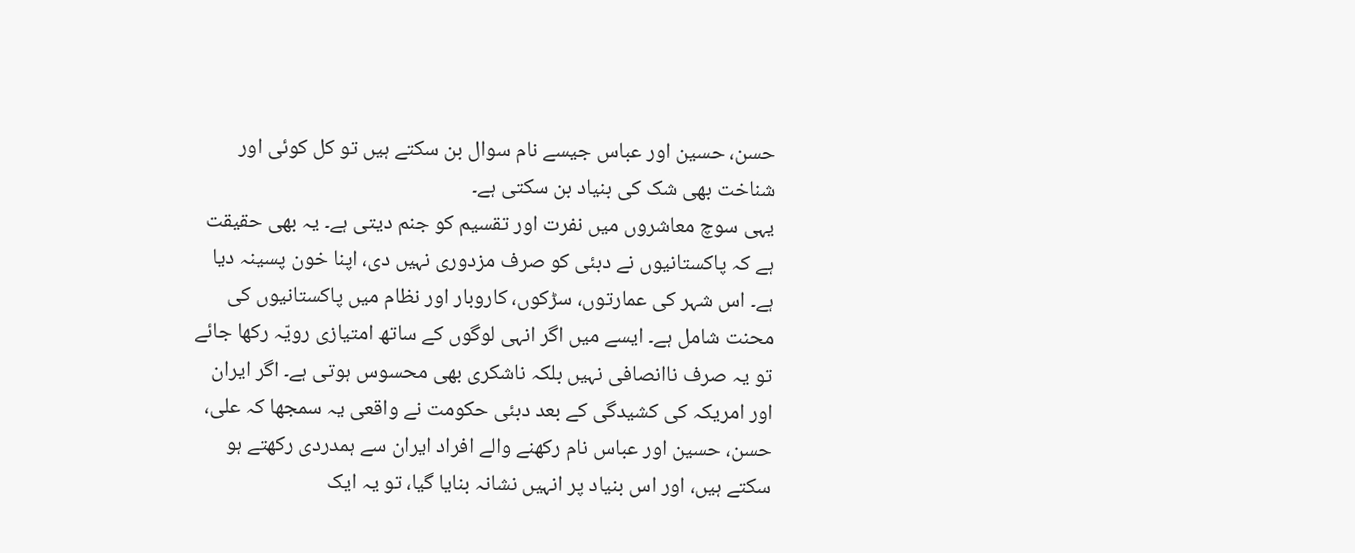حسن، حسین اور عباس جیسے نام سوال بن سکتے ہیں تو کل کوئی اور شناخت بھی شک کی بنیاد بن سکتی ہے۔
یہی سوچ معاشروں میں نفرت اور تقسیم کو جنم دیتی ہے۔ یہ بھی حقیقت ہے کہ پاکستانیوں نے دبئی کو صرف مزدوری نہیں دی، اپنا خون پسینہ دیا ہے۔ اس شہر کی عمارتوں، سڑکوں، کاروبار اور نظام میں پاکستانیوں کی محنت شامل ہے۔ ایسے میں اگر انہی لوگوں کے ساتھ امتیازی رویّہ رکھا جائے تو یہ صرف ناانصافی نہیں بلکہ ناشکری بھی محسوس ہوتی ہے۔ اگر ایران اور امریکہ کی کشیدگی کے بعد دبئی حکومت نے واقعی یہ سمجھا کہ علی، حسن، حسین اور عباس نام رکھنے والے افراد ایران سے ہمدردی رکھتے ہو سکتے ہیں، اور اس بنیاد پر انہیں نشانہ بنایا گیا، تو یہ ایک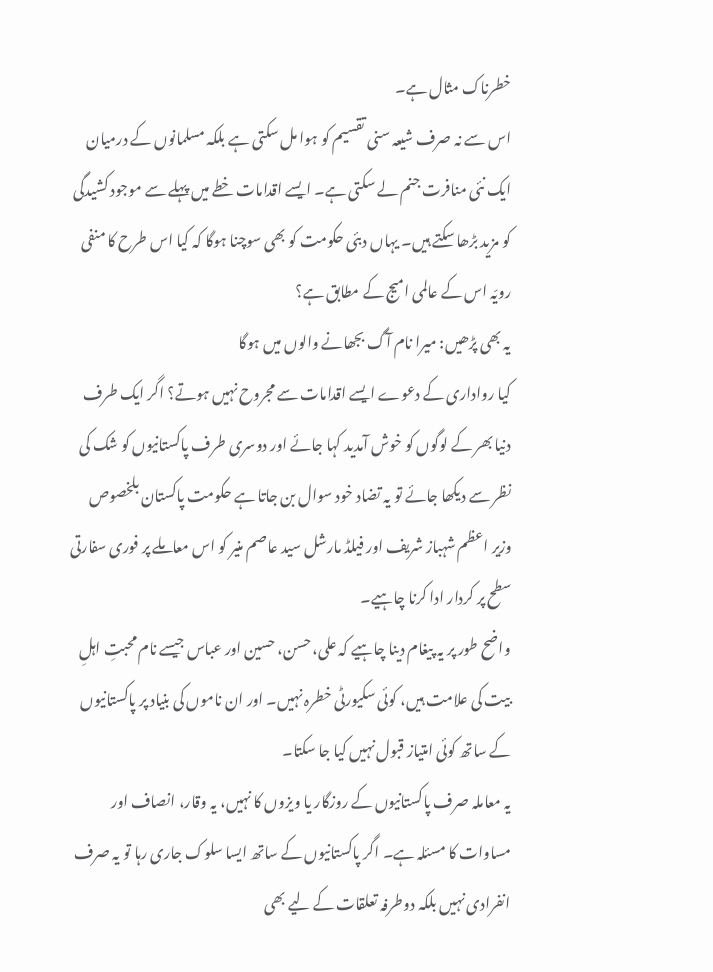خطرناک مثال ہے۔
اس سے نہ صرف شیعہ سنی تقسیم کو ہوا مل سکتی ہے بلکہ مسلمانوں کے درمیان ایک نئی منافرت جنم لے سکتی ہے۔ ایسے اقدامات خطے میں پہلے سے موجود کشیدگی کو مزید بڑھا سکتے ہیں۔ یہاں دبئی حکومت کو بھی سوچنا ہوگا کہ کیا اس طرح کا منفی رویّہ اس کے عالمی امیج کے مطابق ہے؟
یہ بھی پڑھیں: میرا نام آگ بجھانے والوں میں ہوگا
کیا رواداری کے دعوے ایسے اقدامات سے مجروح نہیں ہوتے؟ اگر ایک طرف دنیا بھر کے لوگوں کو خوش آمدید کہا جائے اور دوسری طرف پاکستانیوں کو شک کی نظر سے دیکھا جائے تو یہ تضاد خود سوال بن جاتا ہے حکومت پاکستان بلخصوص وزیر اعظم شہباز شریف اور فیلڈ مارشل سید عاصم منیر کو اس معاملے پر فوری سفارتی سطح پر کردار ادا کرنا چاہیے۔
واضح طور پر یہ پیغام دینا چاہیے کہ علی، حسن، حسین اور عباس جیسے نام محبتِ اہلِ بیت کی علامت ہیں، کوئی سکیورٹی خطرہ نہیں۔ اور ان ناموں کی بنیاد پر پاکستانیوں کے ساتھ کوئی امتیاز قبول نہیں کیا جا سکتا۔
یہ معاملہ صرف پاکستانیوں کے روزگار یا ویزوں کا نہیں، یہ وقار، انصاف اور مساوات کا مسئلہ ہے۔ اگر پاکستانیوں کے ساتھ ایسا سلوک جاری رہا تو یہ صرف انفرادی نہیں بلکہ دوطرفہ تعلقات کے لیے بھی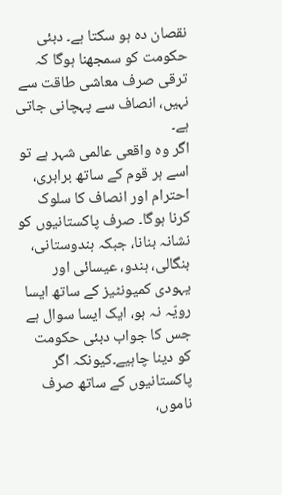نقصان دہ ہو سکتا ہے۔ دبئی حکومت کو سمجھنا ہوگا کہ ترقی صرف معاشی طاقت سے نہیں، انصاف سے پہچانی جاتی ہے۔
اگر وہ واقعی عالمی شہر ہے تو اسے ہر قوم کے ساتھ برابری، احترام اور انصاف کا سلوک کرنا ہوگا۔ صرف پاکستانیوں کو نشانہ بنانا، جبکہ ہندوستانی، بنگالی، ہندو، عیسائی اور یہودی کمیونٹیز کے ساتھ ایسا رویّہ نہ ہو، ایک ایسا سوال ہے جس کا جواب دبئی حکومت کو دینا چاہیے۔کیونکہ اگر پاکستانیوں کے ساتھ صرف ناموں،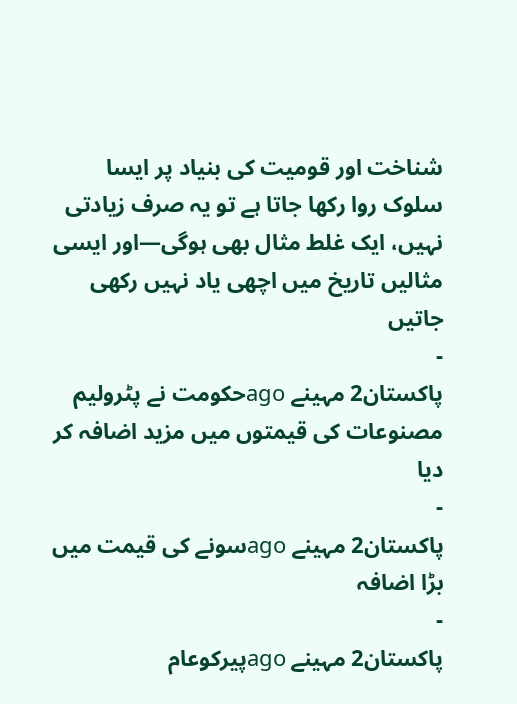شناخت اور قومیت کی بنیاد پر ایسا سلوک روا رکھا جاتا ہے تو یہ صرف زیادتی نہیں، ایک غلط مثال بھی ہوگی—اور ایسی مثالیں تاریخ میں اچھی یاد نہیں رکھی جاتیں
-
پاکستان2 مہینے agoحکومت نے پٹرولیم مصنوعات کی قیمتوں میں مزید اضافہ کر دیا
-
پاکستان2 مہینے agoسونے کی قیمت میں بڑا اضافہ
-
پاکستان2 مہینے agoپیرکوعام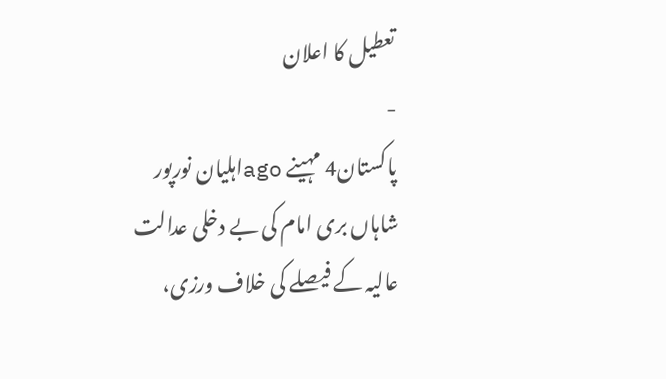تعطیل کا اعلان
-
پاکستان4 مہینے agoاہلیان نورپور شاہاں بری امام کی بے دخلی عدالت عالیہ کے فیصلے کی خلاف ورزی،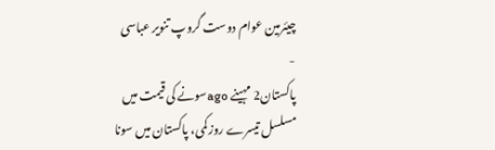چیئرمین عوام دوست گروپ تنویر عباسی
-
پاکستان2 مہینے agoسونے کی قیمت میں مسلسل تیسرے روز کمی، پاکستان میں سونا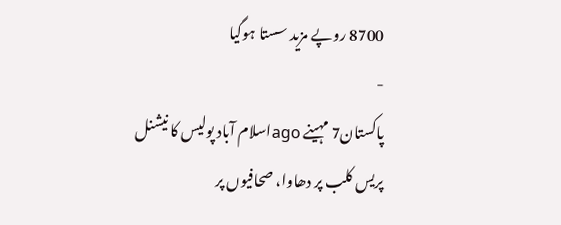8700 روپے مزید سستا ہوگیا
-
پاکستان7 مہینے agoاسلام آباد پولیس کا نیشنل پریس کلب پر دھاوا، صحافیوں پر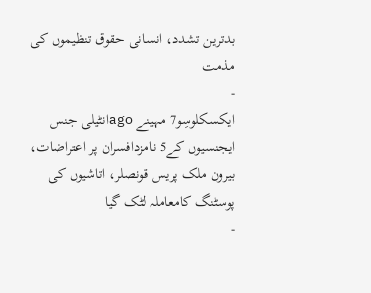بدترین تشدد، انسانی حقوق تنظیموں کی مذمت
-
ایکسکلوسِو7 مہینے agoانٹیلی جنس ایجنسیوں کے5 نامزدافسران پر اعتراضات، بیرون ملک پریس قونصلر، اتاشیوں کی پوسٹنگ کامعاملہ لٹک گیا
-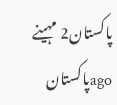پاکستان2 مہینے agoپاکستان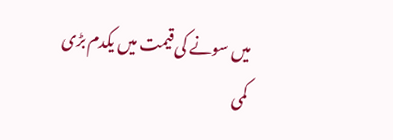میں سونے کی قیمت میں یکدم بڑی کمی